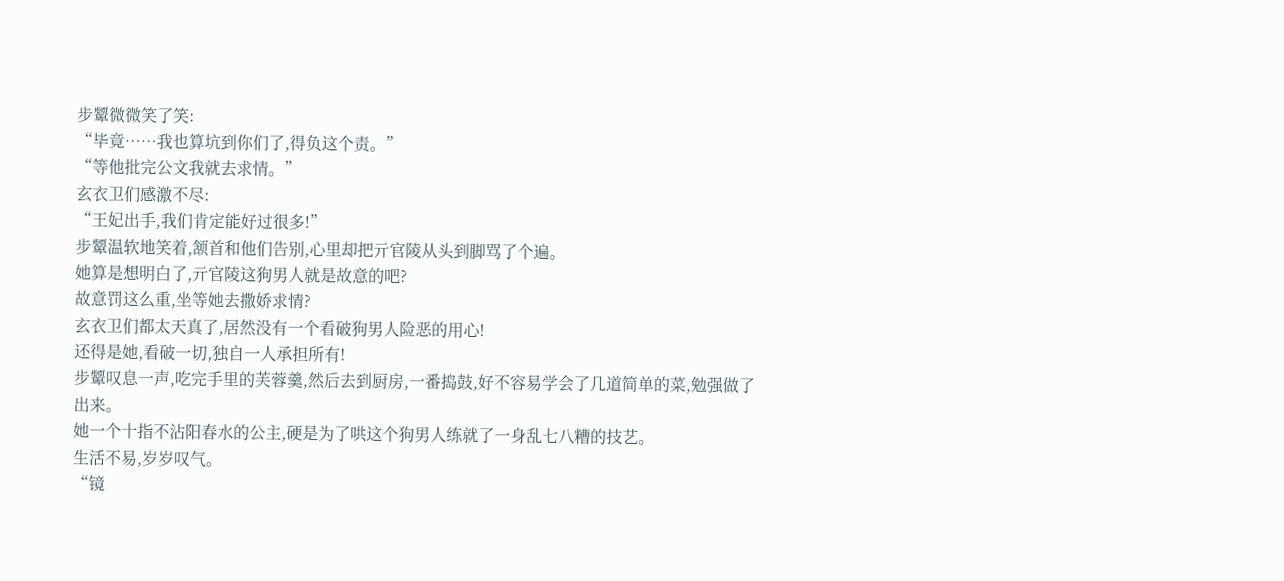步颦微微笑了笑:
“毕竟……我也算坑到你们了,得负这个责。”
“等他批完公文我就去求情。”
玄衣卫们感激不尽:
“王妃出手,我们肯定能好过很多!”
步颦温软地笑着,颔首和他们告别,心里却把亓官陵从头到脚骂了个遍。
她算是想明白了,亓官陵这狗男人就是故意的吧?
故意罚这么重,坐等她去撒娇求情?
玄衣卫们都太天真了,居然没有一个看破狗男人险恶的用心!
还得是她,看破一切,独自一人承担所有!
步颦叹息一声,吃完手里的芙蓉羹,然后去到厨房,一番捣鼓,好不容易学会了几道简单的菜,勉强做了出来。
她一个十指不沾阳春水的公主,硬是为了哄这个狗男人练就了一身乱七八糟的技艺。
生活不易,岁岁叹气。
“镜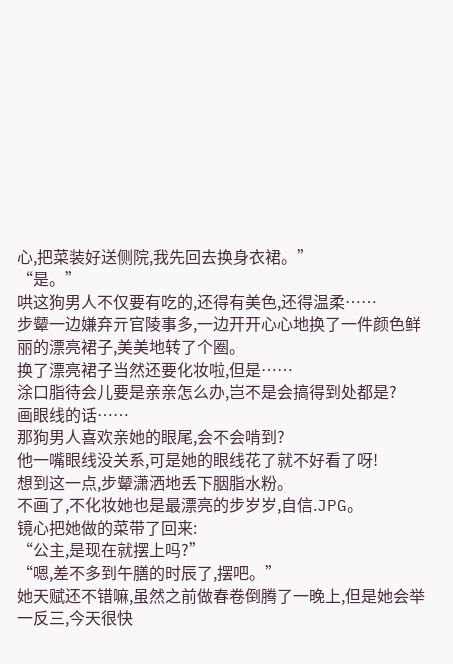心,把菜装好送侧院,我先回去换身衣裙。”
“是。”
哄这狗男人不仅要有吃的,还得有美色,还得温柔……
步颦一边嫌弃亓官陵事多,一边开开心心地换了一件颜色鲜丽的漂亮裙子,美美地转了个圈。
换了漂亮裙子当然还要化妆啦,但是……
涂口脂待会儿要是亲亲怎么办,岂不是会搞得到处都是?
画眼线的话……
那狗男人喜欢亲她的眼尾,会不会啃到?
他一嘴眼线没关系,可是她的眼线花了就不好看了呀!
想到这一点,步颦潇洒地丢下胭脂水粉。
不画了,不化妆她也是最漂亮的步岁岁,自信.JPG。
镜心把她做的菜带了回来:
“公主,是现在就摆上吗?”
“嗯,差不多到午膳的时辰了,摆吧。”
她天赋还不错嘛,虽然之前做春卷倒腾了一晚上,但是她会举一反三,今天很快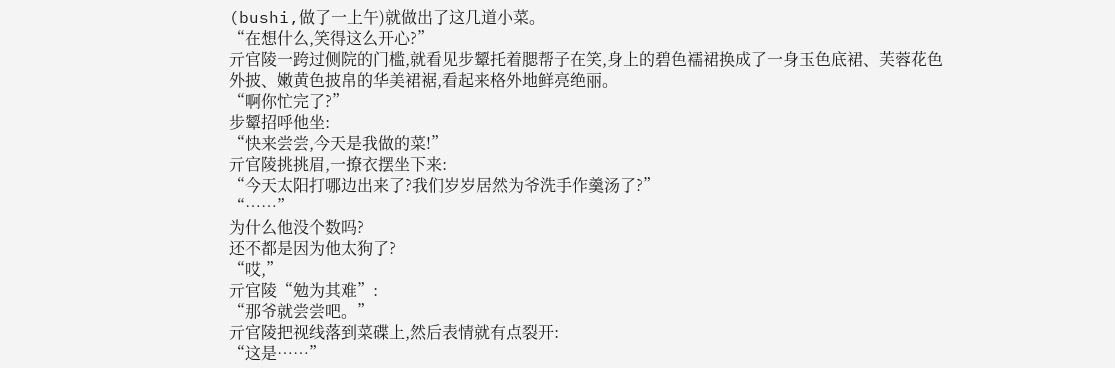(bushi,做了一上午)就做出了这几道小菜。
“在想什么,笑得这么开心?”
亓官陵一跨过侧院的门槛,就看见步颦托着腮帮子在笑,身上的碧色襦裙换成了一身玉色底裙、芙蓉花色外披、嫩黄色披帛的华美裙裾,看起来格外地鲜亮绝丽。
“啊你忙完了?”
步颦招呼他坐:
“快来尝尝,今天是我做的菜!”
亓官陵挑挑眉,一撩衣摆坐下来:
“今天太阳打哪边出来了?我们岁岁居然为爷洗手作羹汤了?”
“……”
为什么他没个数吗?
还不都是因为他太狗了?
“哎,”
亓官陵“勉为其难”:
“那爷就尝尝吧。”
亓官陵把视线落到菜碟上,然后表情就有点裂开:
“这是……”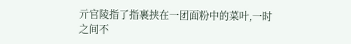亓官陵指了指裹挟在一团面粉中的菜叶,一时之间不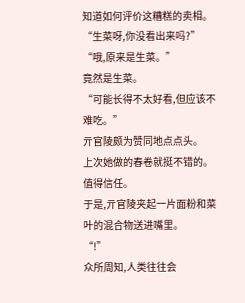知道如何评价这糟糕的卖相。
“生菜呀,你没看出来吗?”
“哦,原来是生菜。”
竟然是生菜。
“可能长得不太好看,但应该不难吃。”
亓官陵颇为赞同地点点头。
上次她做的春卷就挺不错的。
值得信任。
于是,亓官陵夹起一片面粉和菜叶的混合物送进嘴里。
“!”
众所周知,人类往往会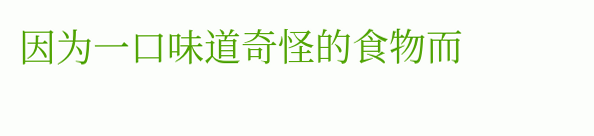因为一口味道奇怪的食物而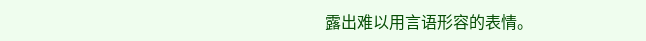露出难以用言语形容的表情。